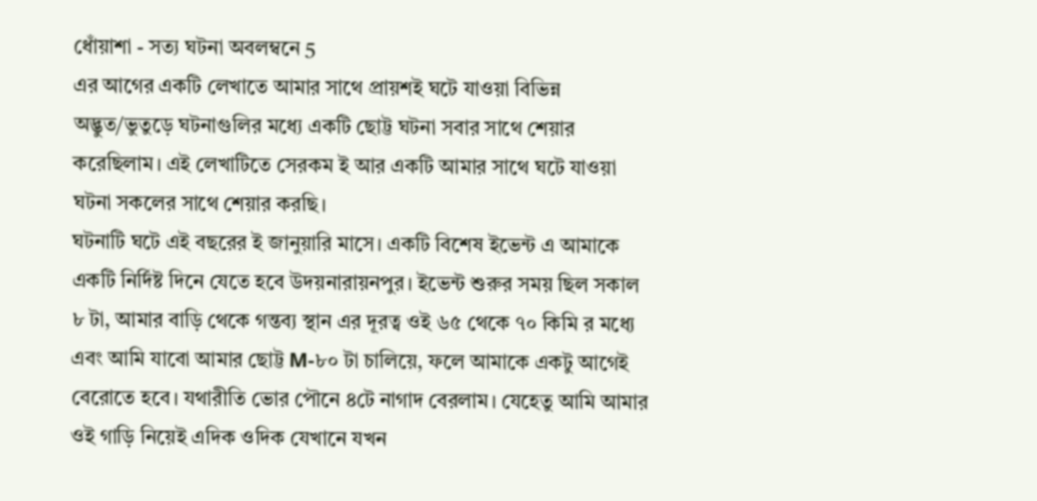ধোঁয়াশা - সত্য ঘটনা অবলম্বনে 5
এর আগের একটি লেখাতে আমার সাথে প্রায়শই ঘটে যাওয়া বিভিন্ন অদ্ভুত/ভুতুড়ে ঘটনাগুলির মধ্যে একটি ছোট্ট ঘটনা সবার সাথে শেয়ার করেছিলাম। এই লেখাটিতে সেরকম ই আর একটি আমার সাথে ঘটে যাওয়া ঘটনা সকলের সাথে শেয়ার করছি।
ঘটনাটি ঘটে এই বছরের ই জানুয়ারি মাসে। একটি বিশেষ ইভেন্ট এ আমাকে একটি নির্দিষ্ট দিনে যেতে হবে উদয়নারায়নপুর। ইভেন্ট শুরুর সময় ছিল সকাল ৮ টা, আমার বাড়ি থেকে গন্তব্য স্থান এর দূরত্ব ওই ৬৫ থেকে ৭০ কিমি র মধ্যে এবং আমি যাবো আমার ছোট্ট M-৮০ টা চালিয়ে, ফলে আমাকে একটু আগেই বেরোতে হবে। যথারীতি ভোর পৌনে ৪টে নাগাদ বেরলাম। যেহেতু আমি আমার ওই গাড়ি নিয়েই এদিক ওদিক যেখানে যখন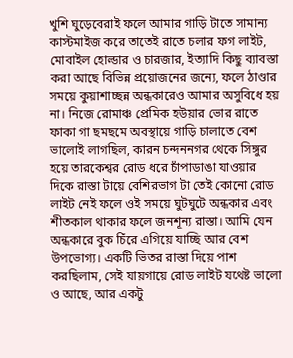খুশি ঘুড়েবেরাই ফলে আমার গাড়ি টাতে সামান্য কাস্টমাইজ করে তাতেই রাতে চলার ফগ লাইট, মোবাইল হোল্ডার ও চারজার, ইত্যাদি কিছু ব্যাবস্তা করা আছে বিভিন্ন প্রয়োজনের জন্যে, ফলে ঠাণ্ডার সময়ে কুয়াশাচ্ছন্ন অন্ধকারেও আমার অসুবিধে হয় না। নিজে রোমাঞ্চ প্রেমিক হউয়ার ভোর রাতে ফাকা গা ছমছমে অবস্থায়ে গাড়ি চালাতে বেশ ভালোই লাগছিল, কারন চন্দননগর থেকে সিঙ্গুর হয়ে তারকেশ্বর রোড ধরে চাঁপাডাঙা যাওয়ার দিকে রাস্তা টায়ে বেশিরভাগ টা তেই কোনো রোড লাইট নেই ফলে ওই সময়ে ঘুটঘুটে অন্ধকার এবং শীতকাল থাকার ফলে জনশূন্য রাস্তা। আমি যেন অন্ধকারে বুক চিঁরে এগিয়ে যাচ্ছি আর বেশ উপভোগ্য। একটি ভিতর রাস্তা দিয়ে পাশ করছিলাম, সেই যায়গায়ে রোড লাইট যথেষ্ট ভালো ও আছে, আর একটু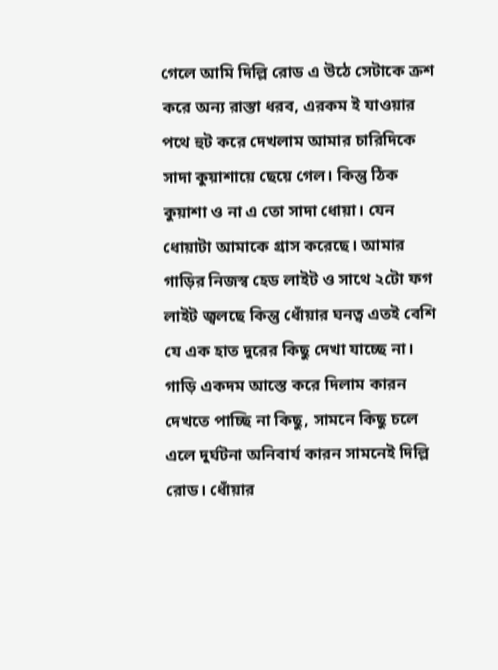গেলে আমি দিল্লি রোড এ উঠে সেটাকে ক্রশ করে অন্য রাস্তা ধরব, এরকম ই যাওয়ার পথে হুট করে দেখলাম আমার চারিদিকে সাদা কুয়াশায়ে ছেয়ে গেল। কিন্তু ঠিক কুয়াশা ও না এ তো সাদা ধোয়া। যেন ধোয়াটা আমাকে গ্রাস করেছে। আমার গাড়ির নিজস্ব হেড লাইট ও সাথে ২টো ফগ লাইট জ্বলছে কিন্তু ধোঁয়ার ঘনত্ব এতই বেশি যে এক হাত দুরের কিছু দেখা যাচ্ছে না। গাড়ি একদম আস্তে করে দিলাম কারন দেখতে পাচ্ছি না কিছু, সামনে কিছু চলে এলে দুর্ঘটনা অনিবার্য কারন সামনেই দিল্লি রোড। ধোঁয়ার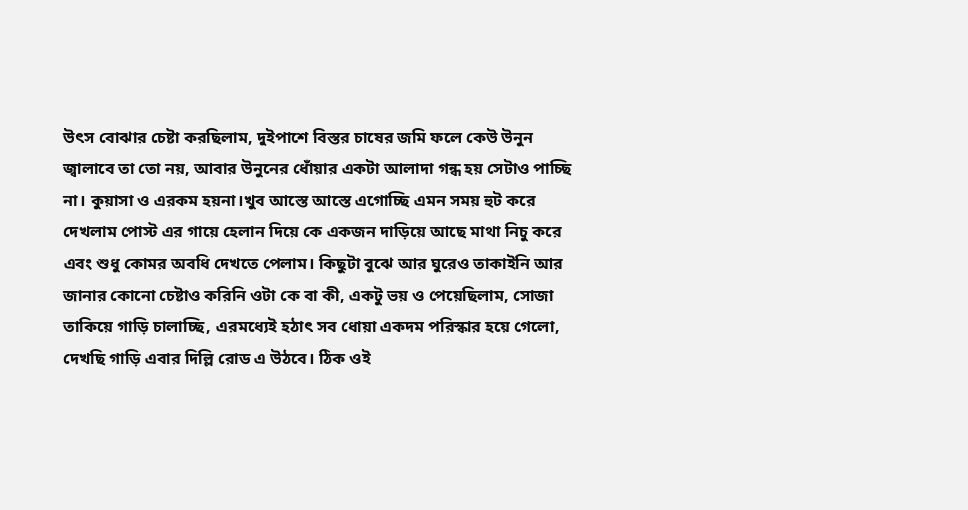উৎস বোঝার চেষ্টা করছিলাম, দুইপাশে বিস্তর চাষের জমি ফলে কেউ উনুন জ্বালাবে তা তো নয়, আবার উনুনের ধোঁয়ার একটা আলাদা গন্ধ হয় সেটাও পাচ্ছি না। কুয়াসা ও এরকম হয়না।খুব আস্তে আস্তে এগোচ্ছি এমন সময় হুট করে দেখলাম পোস্ট এর গায়ে হেলান দিয়ে কে একজন দাড়িয়ে আছে মাথা নিচু করে এবং শুধু কোমর অবধি দেখতে পেলাম। কিছুটা বুঝে আর ঘুরেও তাকাইনি আর জানার কোনো চেষ্টাও করিনি ওটা কে বা কী, একটু ভয় ও পেয়েছিলাম, সোজা তাকিয়ে গাড়ি চালাচ্ছি, এরমধ্যেই হঠাৎ সব ধোয়া একদম পরিস্কার হয়ে গেলো, দেখছি গাড়ি এবার দিল্লি রোড এ উঠবে। ঠিক ওই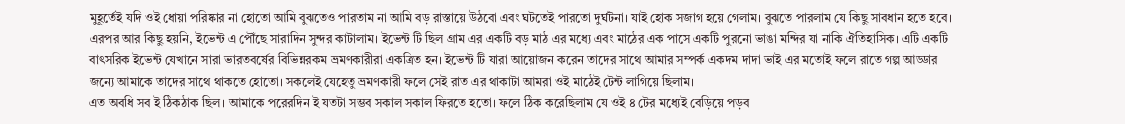মুহূর্তেই যদি ওই ধোয়া পরিষ্কার না হোতো আমি বুঝতেও পারতাম না আমি বড় রাস্তায়ে উঠবো এবং ঘটতেই পারতো দুর্ঘটনা। যাই হোক সজাগ হয়ে গেলাম। বুঝতে পারলাম যে কিছু সাবধান হতে হবে। এরপর আর কিছু হয়নি, ইভেন্ট এ পৌঁছে সারাদিন সুন্দর কাটালাম। ইভেন্ট টি ছিল গ্রাম এর একটি বড় মাঠ এর মধ্যে এবং মাঠের এক পাসে একটি পুরনো ভাঙা মন্দির যা নাকি ঐতিহাসিক। এটি একটি বাৎসরিক ইভেন্ট যেখানে সারা ভারতবর্ষের বিভিন্নরকম ভ্রমণকারীরা একত্রিত হন। ইভেন্ট টি যারা আয়োজন করেন তাদের সাথে আমার সম্পর্ক একদম দাদা ভাই এর মতোই ফলে রাতে গল্প আড্ডার জন্যে আমাকে তাদের সাথে থাকতে হোতো। সকলেই যেহেতু ভ্রমণকারী ফলে সেই রাত এর থাকাটা আমরা ওই মাঠেই টেন্ট লাগিয়ে ছিলাম।
এত অবধি সব ই ঠিকঠাক ছিল। আমাকে পরেরদিন ই যতটা সম্ভব সকাল সকাল ফিরতে হতো। ফলে ঠিক করেছিলাম যে ওই ৪ টের মধ্যেই বেড়িয়ে পড়ব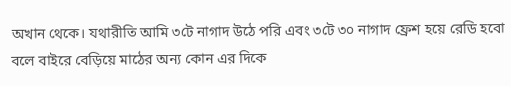অখান থেকে। যথারীতি আমি ৩টে নাগাদ উঠে পরি এবং ৩টে ৩০ নাগাদ ফ্রেশ হয়ে রেডি হবো বলে বাইরে বেড়িয়ে মাঠের অন্য কোন এর দিকে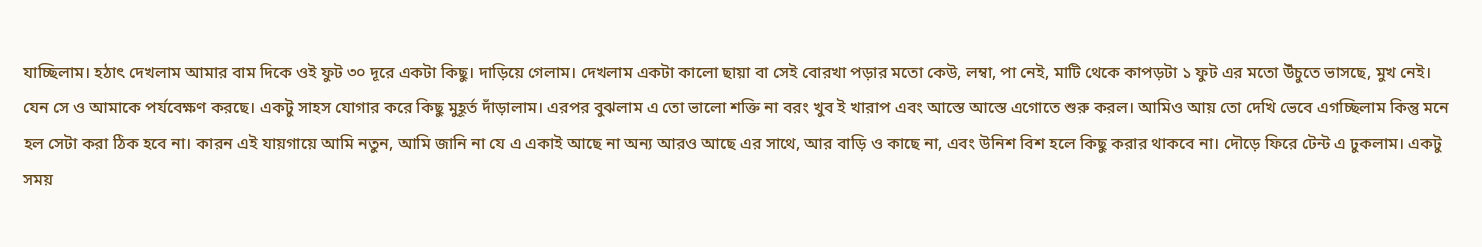যাচ্ছিলাম। হঠাৎ দেখলাম আমার বাম দিকে ওই ফুট ৩০ দূরে একটা কিছু। দাড়িয়ে গেলাম। দেখলাম একটা কালো ছায়া বা সেই বোরখা পড়ার মতো কেউ, লম্বা, পা নেই, মাটি থেকে কাপড়টা ১ ফুট এর মতো উঁচুতে ভাসছে, মুখ নেই। যেন সে ও আমাকে পর্যবেক্ষণ করছে। একটু সাহস যোগার করে কিছু মুহূর্ত দাঁড়ালাম। এরপর বুঝলাম এ তো ভালো শক্তি না বরং খুব ই খারাপ এবং আস্তে আস্তে এগোতে শুরু করল। আমিও আয় তো দেখি ভেবে এগচ্ছিলাম কিন্তু মনে হল সেটা করা ঠিক হবে না। কারন এই যায়গায়ে আমি নতুন, আমি জানি না যে এ একাই আছে না অন্য আরও আছে এর সাথে, আর বাড়ি ও কাছে না, এবং উনিশ বিশ হলে কিছু করার থাকবে না। দৌড়ে ফিরে টেন্ট এ ঢুকলাম। একটু সময়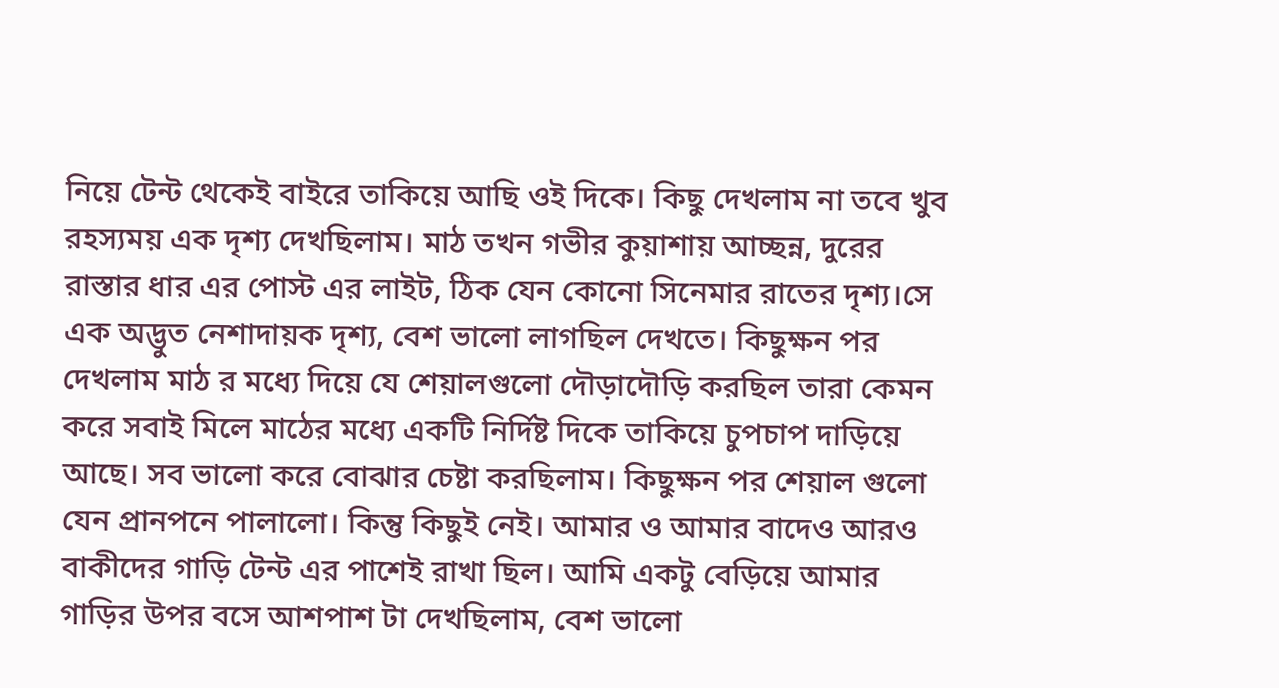নিয়ে টেন্ট থেকেই বাইরে তাকিয়ে আছি ওই দিকে। কিছু দেখলাম না তবে খুব রহস্যময় এক দৃশ্য দেখছিলাম। মাঠ তখন গভীর কুয়াশায় আচ্ছন্ন, দুরের রাস্তার ধার এর পোস্ট এর লাইট, ঠিক যেন কোনো সিনেমার রাতের দৃশ্য।সে এক অদ্ভুত নেশাদায়ক দৃশ্য, বেশ ভালো লাগছিল দেখতে। কিছুক্ষন পর দেখলাম মাঠ র মধ্যে দিয়ে যে শেয়ালগুলো দৌড়াদৌড়ি করছিল তারা কেমন করে সবাই মিলে মাঠের মধ্যে একটি নির্দিষ্ট দিকে তাকিয়ে চুপচাপ দাড়িয়ে আছে। সব ভালো করে বোঝার চেষ্টা করছিলাম। কিছুক্ষন পর শেয়াল গুলো যেন প্রানপনে পালালো। কিন্তু কিছুই নেই। আমার ও আমার বাদেও আরও বাকীদের গাড়ি টেন্ট এর পাশেই রাখা ছিল। আমি একটু বেড়িয়ে আমার গাড়ির উপর বসে আশপাশ টা দেখছিলাম, বেশ ভালো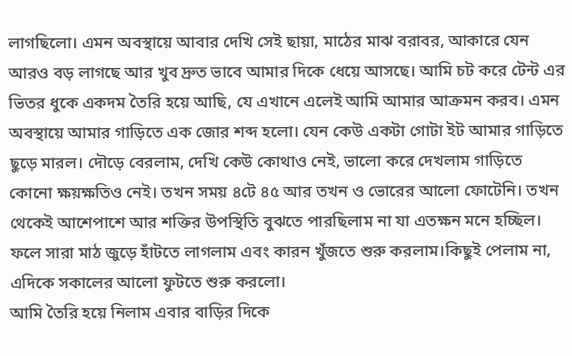লাগছিলো। এমন অবস্থায়ে আবার দেখি সেই ছায়া, মাঠের মাঝ বরাবর, আকারে যেন আরও বড় লাগছে আর খুব দ্রুত ভাবে আমার দিকে ধেয়ে আসছে। আমি চট করে টেন্ট এর ভিতর ধুকে একদম তৈরি হয়ে আছি, যে এখানে এলেই আমি আমার আক্রমন করব। এমন অবস্থায়ে আমার গাড়িতে এক জোর শব্দ হলো। যেন কেউ একটা গোটা ইট আমার গাড়িতে ছুড়ে মারল। দৌড়ে বেরলাম, দেখি কেউ কোথাও নেই, ভালো করে দেখলাম গাড়িতে কোনো ক্ষয়ক্ষতিও নেই। তখন সময় ৪টে ৪৫ আর তখন ও ভোরের আলো ফোটেনি। তখন থেকেই আশেপাশে আর শক্তির উপস্থিতি বুঝতে পারছিলাম না যা এতক্ষন মনে হচ্ছিল। ফলে সারা মাঠ জুড়ে হাঁটতে লাগলাম এবং কারন খুঁজতে শুরু করলাম।কিছুই পেলাম না, এদিকে সকালের আলো ফুটতে শুরু করলো।
আমি তৈরি হয়ে নিলাম এবার বাড়ির দিকে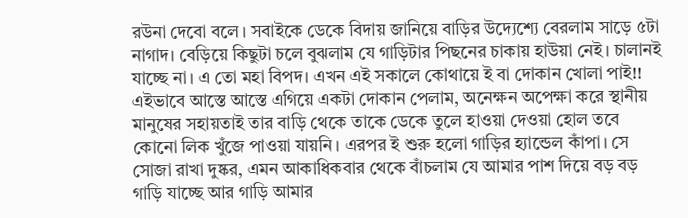রউনা দেবো বলে। সবাইকে ডেকে বিদায় জানিয়ে বাড়ির উদ্যেশ্যে বেরলাম সাড়ে ৫টা নাগাদ। বেড়িয়ে কিছুটা চলে বুঝলাম যে গাড়িটার পিছনের চাকায় হাউয়া নেই। চালানই যাচ্ছে না। এ তো মহা বিপদ। এখন এই সকালে কোথায়ে ই বা দোকান খোলা পাই!! এইভাবে আস্তে আস্তে এগিয়ে একটা দোকান পেলাম, অনেক্ষন অপেক্ষা করে স্থানীয় মানুষের সহায়তাই তার বাড়ি থেকে তাকে ডেকে তুলে হাওয়া দেওয়া হোল তবে কোনো লিক খুঁজে পাওয়া যায়নি। এরপর ই শুরু হলো গাড়ির হ্যান্ডেল কাঁপা। সে সোজা রাখা দুষ্কর, এমন আকাধিকবার থেকে বাঁচলাম যে আমার পাশ দিয়ে বড় বড় গাড়ি যাচ্ছে আর গাড়ি আমার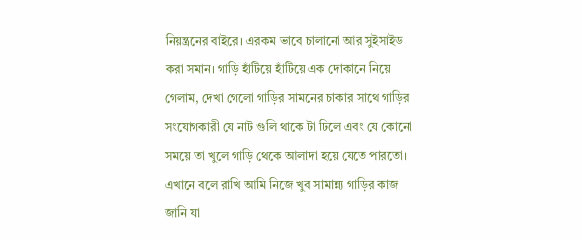নিয়ন্ত্রনের বাইরে। এরকম ভাবে চালানো আর সুইসাইড করা সমান। গাড়ি হাঁটিয়ে হাঁটিয়ে এক দোকানে নিয়ে গেলাম, দেখা গেলো গাড়ির সামনের চাকার সাথে গাড়ির সংযোগকারী যে নাট গুলি থাকে টা ঢিলে এবং যে কোনো সময়ে তা খুলে গাড়ি থেকে আলাদা হয়ে যেতে পারতো। এখানে বলে রাখি আমি নিজে খুব সামান্ন্য গাড়ির কাজ জানি যা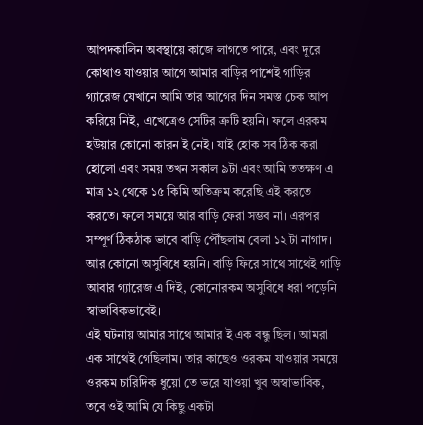আপদকালিন অবস্থায়ে কাজে লাগতে পারে, এবং দূরে কোথাও যাওয়ার আগে আমার বাড়ির পাশেই গাড়ির গ্যারেজ যেখানে আমি তার আগের দিন সমস্ত চেক আপ করিয়ে নিই, এখেত্রেও সেটির ত্রুটি হয়নি। ফলে এরকম হউয়ার কোনো কারন ই নেই। যাই হোক সব ঠিক করা হোলো এবং সময় তখন সকাল ৯টা এবং আমি ততক্ষণ এ মাত্র ১২ থেকে ১৫ কিমি অতিক্রম করেছি এই করতে করতে। ফলে সময়ে আর বাড়ি ফেরা সম্ভব না। এরপর সম্পূর্ণ ঠিকঠাক ভাবে বাড়ি পৌঁছলাম বেলা ১২ টা নাগাদ। আর কোনো অসুবিধে হয়নি। বাড়ি ফিরে সাথে সাথেই গাড়ি আবার গ্যারেজ এ দিই, কোনোরকম অসুবিধে ধরা পড়েনি স্বাভাবিকভাবেই।
এই ঘটনায় আমার সাথে আমার ই এক বন্ধু ছিল। আমরা এক সাথেই গেছিলাম। তার কাছেও ওরকম যাওয়ার সময়ে ওরকম চারিদিক ধুয়ো তে ভরে যাওয়া খুব অস্বাভাবিক, তবে ওই আমি যে কিছু একটা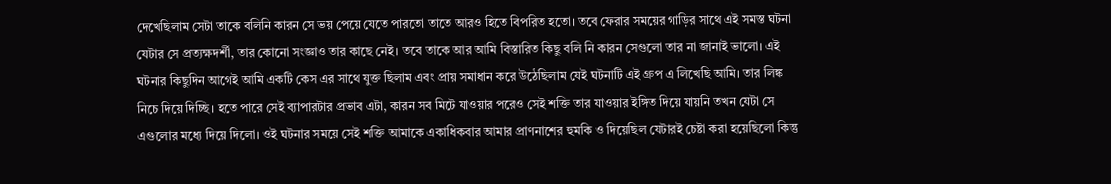দেখেছিলাম সেটা তাকে বলিনি কারন সে ভয় পেয়ে যেতে পারতো তাতে আরও হিতে বিপরিত হতো। তবে ফেরার সময়ের গাড়ির সাথে এই সমস্ত ঘটনা যেটার সে প্রত্যক্ষদর্শী, তার কোনো সংজ্ঞাও তার কাছে নেই। তবে তাকে আর আমি বিস্তারিত কিছু বলি নি কারন সেগুলো তার না জানাই ভালো। এই ঘটনার কিছুদিন আগেই আমি একটি কেস এর সাথে যুক্ত ছিলাম এবং প্রায় সমাধান করে উঠেছিলাম যেই ঘটনাটি এই গ্রুপ এ লিখেছি আমি। তার লিঙ্ক নিচে দিয়ে দিচ্ছি। হতে পারে সেই ব্যাপারটার প্রভাব এটা, কারন সব মিটে যাওয়ার পরেও সেই শক্তি তার যাওয়ার ইঙ্গিত দিয়ে যায়নি তখন যেটা সে এগুলোর মধ্যে দিয়ে দিলো। ওই ঘটনার সময়ে সেই শক্তি আমাকে একাধিকবার আমার প্রাণনাশের হুমকি ও দিয়েছিল যেটারই চেষ্টা করা হয়েছিলো কিন্তু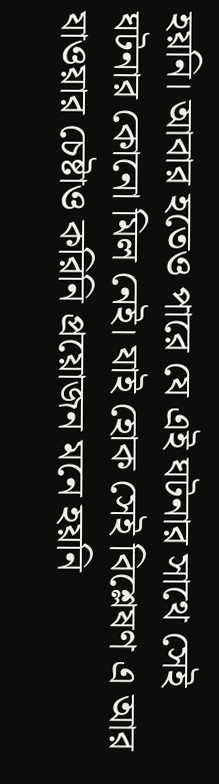হয়নি। আবার হতেও পারে যে এই ঘটনার সাথে সেই ঘটনার কোনো মিল নেই। যাই হোক সেই বিশ্লেষণ এ আর যাওয়ার চেষ্টাও করিনি প্রয়োজন মনে হয়নি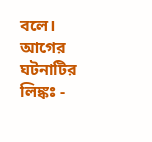বলে।
আগের ঘটনাটির লিঙ্কঃ -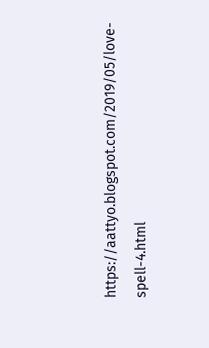https://aattyo.blogspot.com/2019/05/love-spell-4.html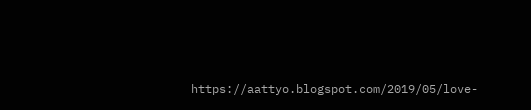https://aattyo.blogspot.com/2019/05/love-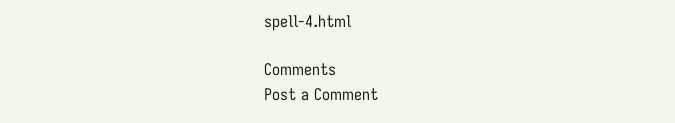spell-4.html

Comments
Post a Comment